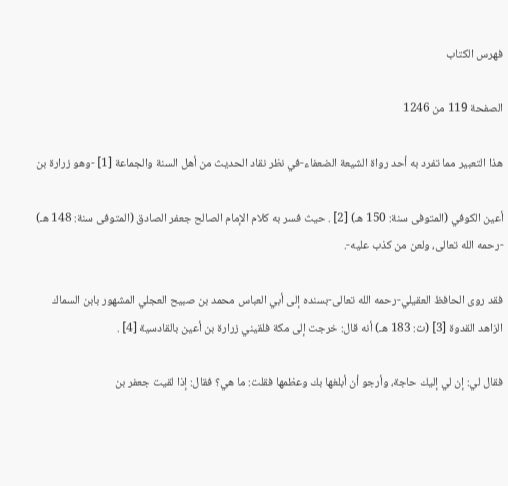فهرس الكتاب

الصفحة 119 من 1246

هذا التعبير مما تفرد به أحد رواة الشيعة الضعفاء-في نظر نقاد الحديث من أهل السنة والجماعة [1] -وهو زرارة بن

أعين الكوفي (المتوفى سنة: 150 هـ) [2] . حيث فسر به كلام الإمام الصالح جعفر الصادق (المتوفى سنة: 148 هـ) -رحمه الله تعالى، ولعن من كذب عليه-.

فقد روى الحافظ العقيلي-رحمه الله تعالى-بسنده إلى أبي العباس محمد بن صبيح العجلي المشهور بابن السماك الزاهد القدوة [3] (ت: 183 هـ) أنه قال: خرجت إلى مكة فلقيني زرارة بن أعين بالقادسية [4] .

فقال لي: إن لي إليك حاجة، وأرجو أن أبلغها بك وعظمها فقلت: ما هي؟ فقال: إذا لقيت جعفر بن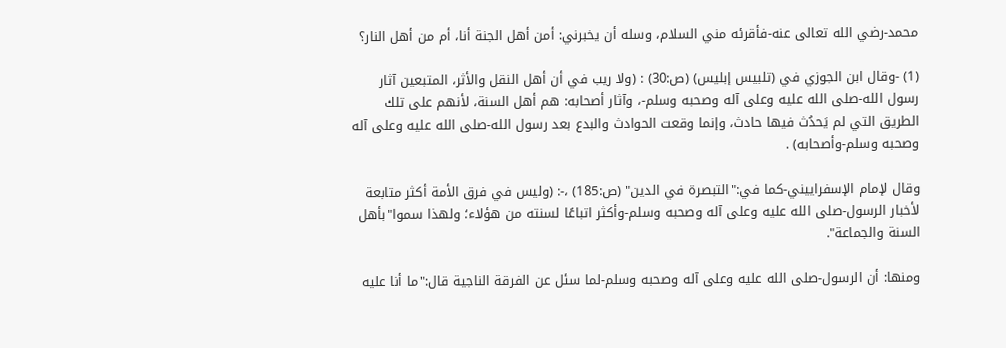محمد-رضي الله تعالى عنه-فأقرئه مني السلام، وسله أن يخبرني: أمن أهل الجنة أنا، أم من أهل النار؟

(1) -وقال ابن الجوزي في (تلبيس إبليس) (ص:30) : (ولا ريب في أن أهل النقل والأثر، المتبعين آثار رسول الله-صلى الله عليه وعلى آله وصحبه وسلم-، وآثار أصحابه: هم أهل السنة، لأنهم على تلك الطريق التي لم يَحدُث فيها حادث، وإنما وقعت الحوادث والبدع بعد رسول الله-صلى الله عليه وعلى آله وصحبه وسلم-وأصحابه) .

وقال لإمام الإسفراييني-كما في:"التبصرة في الدين" (ص:185) ،-: (وليس في فرق الأمة أكثر متابعة لأخبار الرسول-صلى الله عليه وعلى آله وصحبه وسلم-وأكثر اتباعًا لسنته من هؤلاء؛ ولهذا سموا"بأهل السنة والجماعة".

ومنها: أن الرسول-صلى الله عليه وعلى آله وصحبه وسلم-لما سئل عن الفرقة الناجية قال:"ما أنا عليه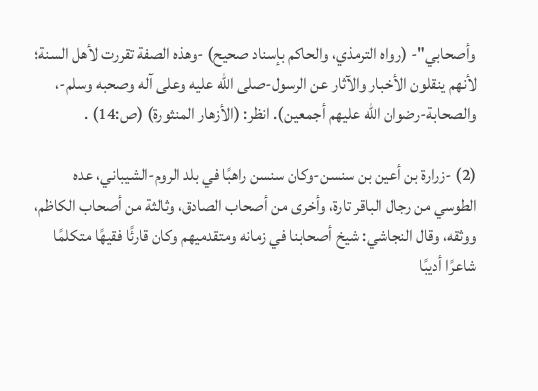وأصحابي"- (رواه الترمذي، والحاكم بإسناد صحيح) -وهذه الصفة تقررت لأهل السنة؛ لأنهم ينقلون الأخبار والآثار عن الرسول-صلى الله عليه وعلى آله وصحبه وسلم-، والصحابة-رضوان الله عليهم أجمعين). انظر: (الأزهار المنثورة) (ص:14) .

(2) -زرارة بن أعين بن سنسن-وكان سنسن راهبًا في بلد الروم-الشيباني، عده الطوسي من رجال الباقر تارة، وأخرى من أصحاب الصادق، وثالثة من أصحاب الكاظم، ووثقه، وقال النجاشي: شيخ أصحابنا في زمانه ومتقدميهم وكان قارئًا فقيهًا متكلمًا شاعرًا أديبًا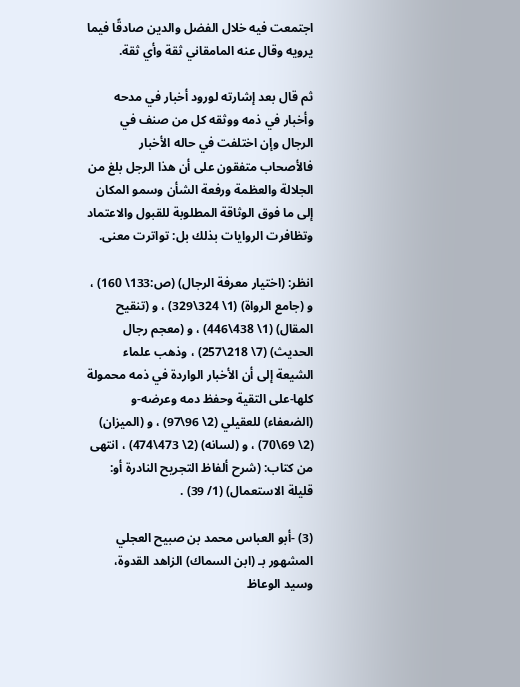اجتمعت فيه خلال الفضل والدين صادقًا فيما يرويه وقال عنه المامقاني ثقة وأي ثقة.

ثم قال بعد إشارته لورود أخبار في مدحه وأخبار في ذمه ووثقه كل من صنف في الرجال وإن اختلفت في حاله الأخبار فالأصحاب متفقون على أن هذا الرجل بلغ من الجلالة والعظمة ورفعة الشأن وسمو المكان إلى ما فوق الوثاقة المطلوبة للقبول والاعتماد وتظافرت الروايات بذلك بل: تواترت معنى.

انظر: (اختيار معرفة الرجال) (ص:133\ 160) ، و (جامع الرواة) (1\ 324\329) ، و (تنقيح المقال) (1\ 438\446) ، و (معجم رجال الحديث) (7\ 218\257) ، وذهب علماء الشيعة إلى أن الأخبار الواردة في ذمه محمولة كلها-على التقية وحفظ دمه وعرضه-و (الضعفاء) للعقيلي (2\ 96\97) ، و (الميزان) (2\ 69\70) ، و (لسانه) (2\ 473\474) ، انتهى من كتاب: (شرح ألفاظ التجريح النادرة أو: قليلة الاستعمال) (1/ 39) .

(3) -أبو العباس محمد بن صبيح العجلي المشهور بـ (ابن السماك) الزاهد القدوة، وسيد الوعاظ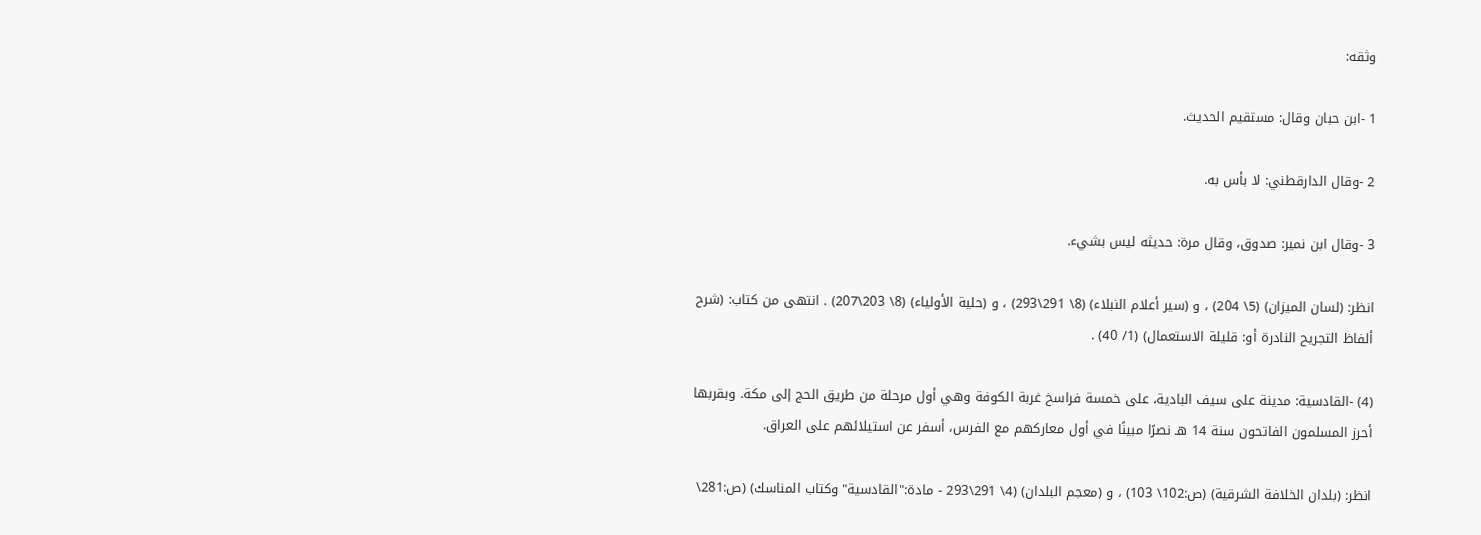وثقه:

1 -ابن حبان وقال: مستقيم الحديث.

2 -وقال الدارقطني: لا بأس به.

3 -وقال ابن نمير: صدوق، وقال مرة: حديثه ليس بشيء.

انظر: (لسان الميزان) (5\ 204) ، و (سير أعلام النبلاء) (8\ 291\293) ، و (حلية الأولياء) (8\ 203\207) . انتهى من كتاب: (شرح ألفاظ التجريح النادرة أو: قليلة الاستعمال) (1/ 40) .

(4) -القادسية: مدينة على سيف البادية، على خمسة فراسخ غربة الكوفة وهي أول مرحلة من طريق الحج إلى مكة. وبقربها أحرز المسلمون الفاتحون سنة 14 هـ نصرًا مبينًا في أول معاركهم مع الفرس، أسفر عن استيلائهم على العراق.

انظر: (بلدان الخلافة الشرقية) (ص:102\ 103) ، و (معجم البلدان) (4\ 291\293 - مادة:"القادسية"وكتاب المناسك) (ص:281\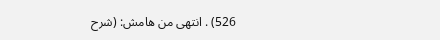526) . انتهى من هامش: (شرح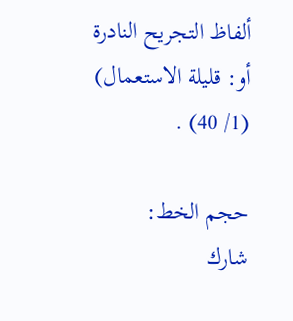ألفاظ التجريح النادرة أو: قليلة الاستعمال) (1/ 40) .

حجم الخط:
شارك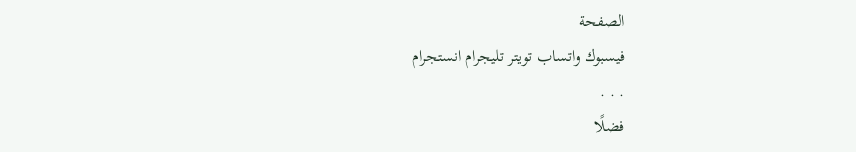الصفحة
فيسبوك واتساب تويتر تليجرام انستجرام
. . .
فضلًا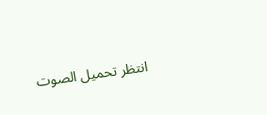انتظر تحميل الصوت